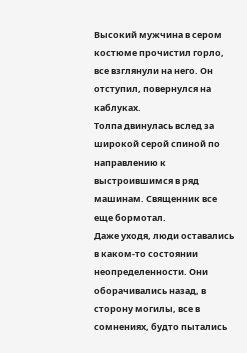Высокий мужчина в сером костюме прочистил горло, все взглянули на него. Он отступил, повернулся на каблуках.
Толпа двинулась вслед за широкой серой спиной по направлению к выстроившимся в ряд машинам. Священник все еще бормотал.
Даже уходя, люди оставались в каком-то состоянии неопределенности. Они оборачивались назад, в сторону могилы, все в сомнениях, будто пытались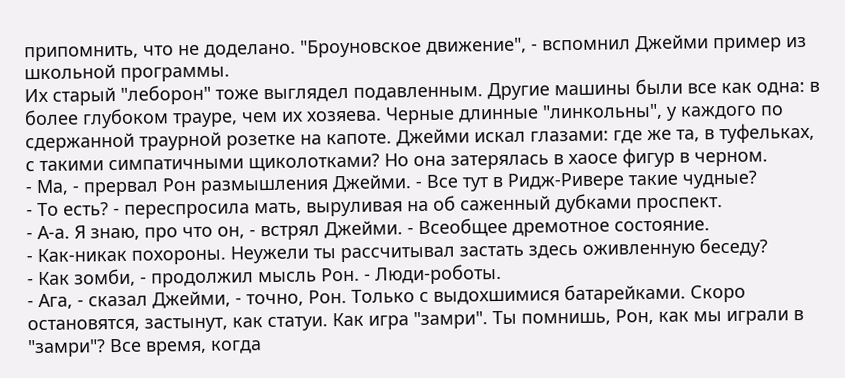припомнить, что не доделано. "Броуновское движение", - вспомнил Джейми пример из школьной программы.
Их старый "леборон" тоже выглядел подавленным. Другие машины были все как одна: в более глубоком трауре, чем их хозяева. Черные длинные "линкольны", у каждого по сдержанной траурной розетке на капоте. Джейми искал глазами: где же та, в туфельках, с такими симпатичными щиколотками? Но она затерялась в хаосе фигур в черном.
- Ма, - прервал Рон размышления Джейми. - Все тут в Ридж-Ривере такие чудные?
- То есть? - переспросила мать, выруливая на об саженный дубками проспект.
- А-а. Я знаю, про что он, - встрял Джейми. - Всеобщее дремотное состояние.
- Как-никак похороны. Неужели ты рассчитывал застать здесь оживленную беседу?
- Как зомби, - продолжил мысль Рон. - Люди-роботы.
- Ага, - сказал Джейми, - точно, Рон. Только с выдохшимися батарейками. Скоро остановятся, застынут, как статуи. Как игра "замри". Ты помнишь, Рон, как мы играли в "замри"? Все время, когда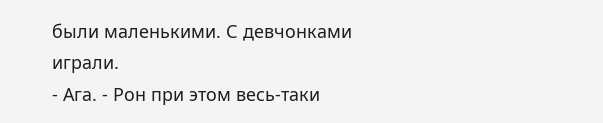были маленькими. С девчонками играли.
- Ага. - Рон при этом весь-таки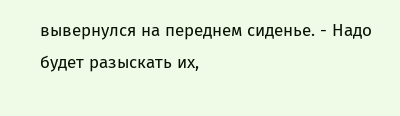вывернулся на переднем сиденье. - Надо будет разыскать их,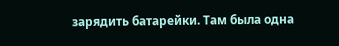зарядить батарейки. Там была одна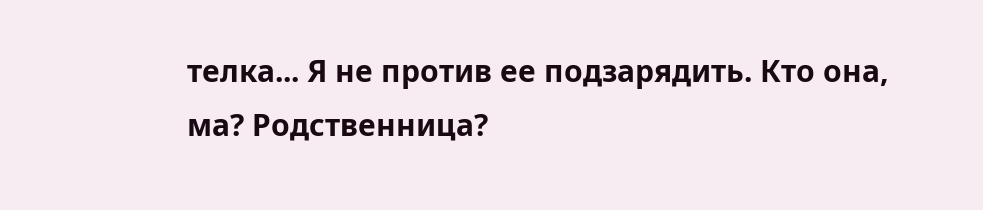телка... Я не против ее подзарядить. Кто она, ма? Родственница?